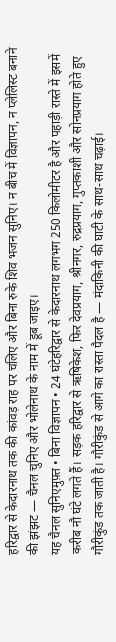हरिद्वार से केदारनाथ तक की कांवड़ राह पर चलिए और बिना रुके शिव भजन सुनिए। न बीच में विज्ञापन, न प्लेलिस्ट बनाने की झंझट — चैनल चुनिए और भोलेनाथ के नाम में डूब जाइए।
यह चैनल सुनिएमुफ़्त • बिना विज्ञापन • 24 घंटेहरिद्वार से केदारनाथ लगभग 250 किलोमीटर है और पहाड़ी रास्ते में इसमें करीब नौ घंटे लगते हैं। सड़क हरिद्वार से ऋषिकेश, फिर देवप्रयाग, श्रीनगर, रुद्रप्रयाग, गुप्तकाशी और सोनप्रयाग होते हुए गौरीकुंड तक जाती है। गौरीकुंड से आगे का रास्ता पैदल है — मंदाकिनी की घाटी के साथ-साथ चढ़ाई।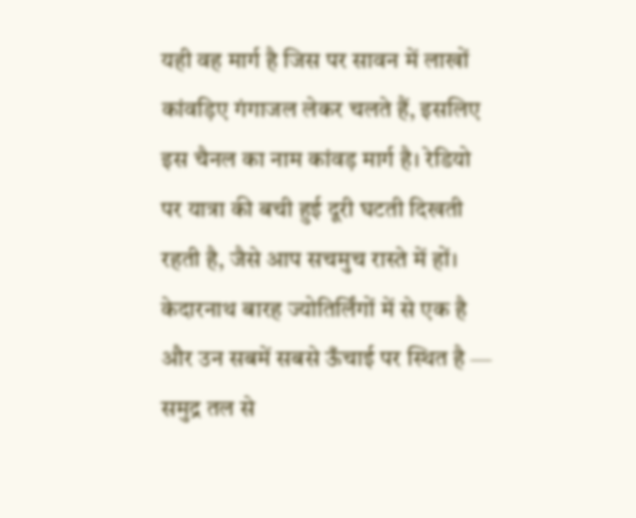यही वह मार्ग है जिस पर सावन में लाखों कांवड़िए गंगाजल लेकर चलते हैं, इसलिए इस चैनल का नाम कांवड़ मार्ग है। रेडियो पर यात्रा की बची हुई दूरी घटती दिखती रहती है, जैसे आप सचमुच रास्ते में हों।
केदारनाथ बारह ज्योतिर्लिंगों में से एक है और उन सबमें सबसे ऊँचाई पर स्थित है — समुद्र तल से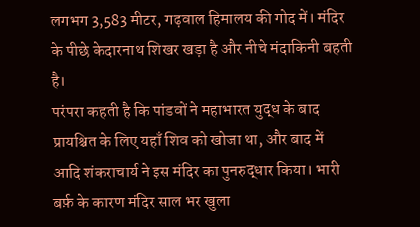लगभग 3,583 मीटर, गढ़वाल हिमालय की गोद में। मंदिर के पीछे केदारनाथ शिखर खड़ा है और नीचे मंदाकिनी बहती है।
परंपरा कहती है कि पांडवों ने महाभारत युद्ध के बाद प्रायश्चित के लिए यहाँ शिव को खोजा था, और बाद में आदि शंकराचार्य ने इस मंदिर का पुनरुद्धार किया। भारी बर्फ़ के कारण मंदिर साल भर खुला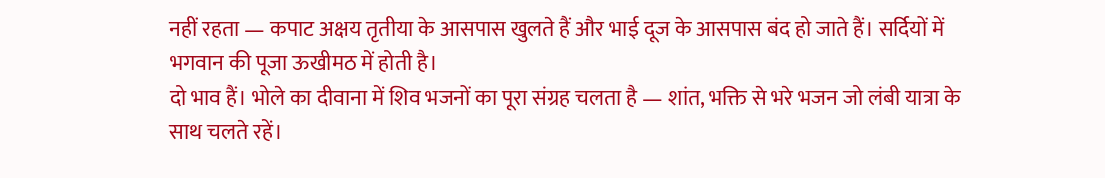नहीं रहता — कपाट अक्षय तृतीया के आसपास खुलते हैं और भाई दूज के आसपास बंद हो जाते हैं। सर्दियों में भगवान की पूजा ऊखीमठ में होती है।
दो भाव हैं। भोले का दीवाना में शिव भजनों का पूरा संग्रह चलता है — शांत, भक्ति से भरे भजन जो लंबी यात्रा के साथ चलते रहें।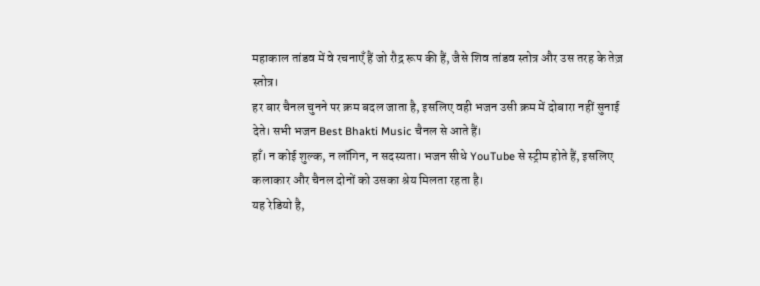महाकाल तांडव में वे रचनाएँ हैं जो रौद्र रूप की हैं, जैसे शिव तांडव स्तोत्र और उस तरह के तेज़ स्तोत्र।
हर बार चैनल चुनने पर क्रम बदल जाता है, इसलिए वही भजन उसी क्रम में दोबारा नहीं सुनाई देते। सभी भजन Best Bhakti Music चैनल से आते हैं।
हाँ। न कोई शुल्क, न लॉगिन, न सदस्यता। भजन सीधे YouTube से स्ट्रीम होते हैं, इसलिए कलाकार और चैनल दोनों को उसका श्रेय मिलता रहता है।
यह रेडियो है,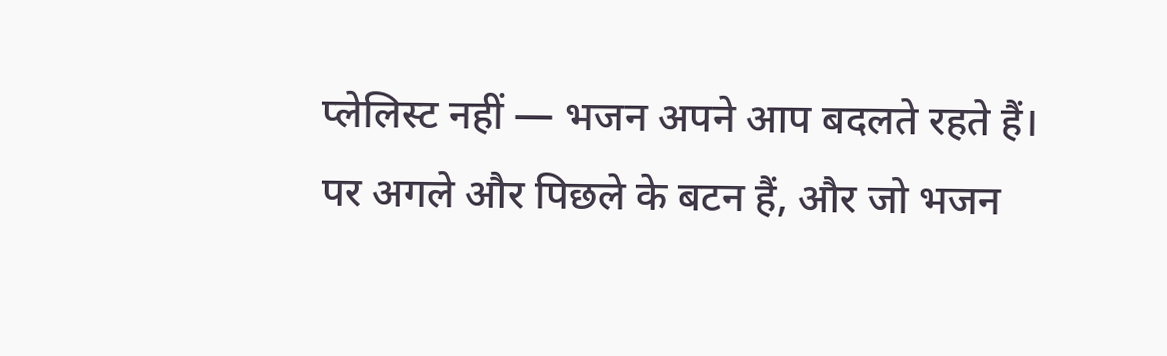प्लेलिस्ट नहीं — भजन अपने आप बदलते रहते हैं। पर अगले और पिछले के बटन हैं, और जो भजन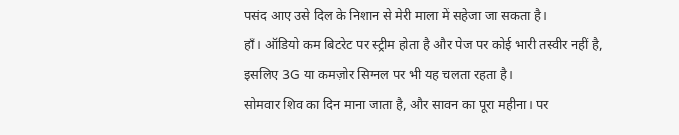पसंद आए उसे दिल के निशान से मेरी माला में सहेजा जा सकता है।
हाँ। ऑडियो कम बिटरेट पर स्ट्रीम होता है और पेज पर कोई भारी तस्वीर नहीं है, इसलिए 3G या कमज़ोर सिग्नल पर भी यह चलता रहता है।
सोमवार शिव का दिन माना जाता है, और सावन का पूरा महीना। पर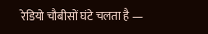रेडियो चौबीसों घंटे चलता है —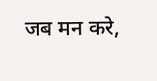जब मन करे,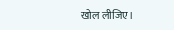खोल लीजिए।